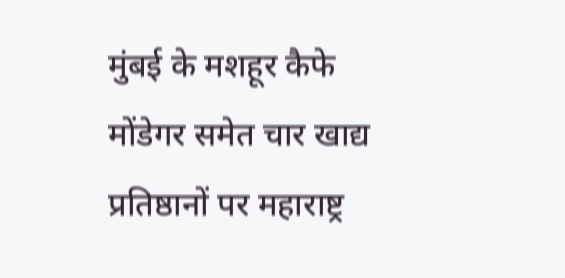मुंबई के मशहूर कैफे मोंडेगर समेत चार खाद्य प्रतिष्ठानों पर महाराष्ट्र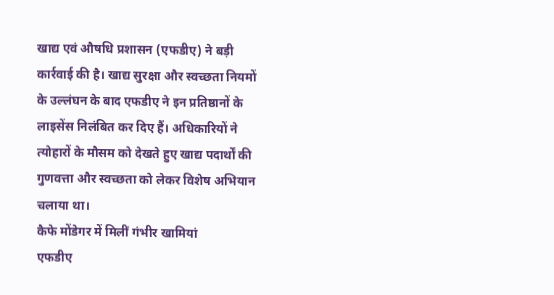खाद्य एवं औषधि प्रशासन (एफडीए) ने बड़ी कार्रवाई की है। खाद्य सुरक्षा और स्वच्छता नियमों के उल्लंघन के बाद एफडीए ने इन प्रतिष्ठानों के लाइसेंस निलंबित कर दिए हैं। अधिकारियों ने त्योहारों के मौसम को देखते हुए खाद्य पदार्थों की गुणवत्ता और स्वच्छता को लेकर विशेष अभियान चलाया था।
कैफे मोंडेगर में मिलीं गंभीर खामियां
एफडीए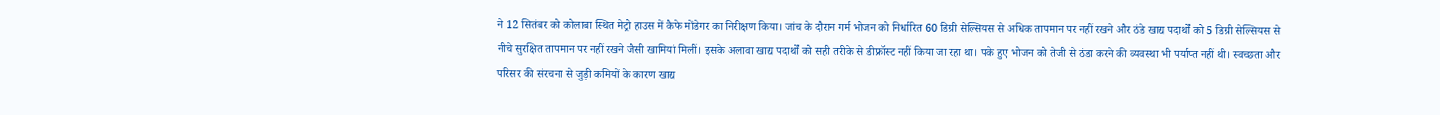ने 12 सितंबर को कोलाबा स्थित मेट्रो हाउस में कैफे मोंडेगर का निरीक्षण किया। जांच के दौरान गर्म भोजन को निर्धारित 60 डिग्री सेल्सियस से अधिक तापमान पर नहीं रखने और ठंडे खाद्य पदार्थों को 5 डिग्री सेल्सियस से नीचे सुरक्षित तापमान पर नहीं रखने जैसी खामियां मिलीं। इसके अलावा खाद्य पदार्थों को सही तरीके से डीफ्रॉस्ट नहीं किया जा रहा था। पके हुए भोजन को तेजी से ठंडा करने की व्यवस्था भी पर्याप्त नहीं थी। स्वच्छता और परिसर की संरचना से जुड़ी कमियों के कारण खाद्य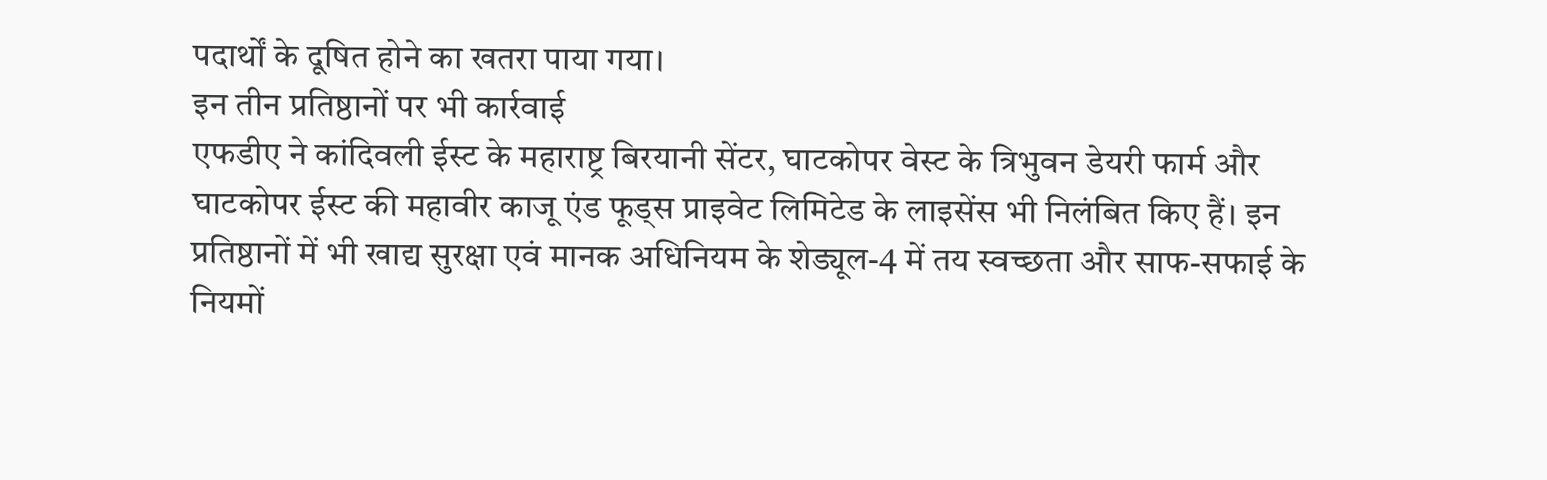पदार्थों के दूषित होने का खतरा पाया गया।
इन तीन प्रतिष्ठानों पर भी कार्रवाई
एफडीए ने कांदिवली ईस्ट के महाराष्ट्र बिरयानी सेंटर, घाटकोपर वेस्ट के त्रिभुवन डेयरी फार्म और घाटकोपर ईस्ट की महावीर काजू एंड फूड्स प्राइवेट लिमिटेड के लाइसेंस भी निलंबित किए हैं। इन प्रतिष्ठानों में भी खाद्य सुरक्षा एवं मानक अधिनियम के शेड्यूल-4 में तय स्वच्छता और साफ-सफाई के नियमों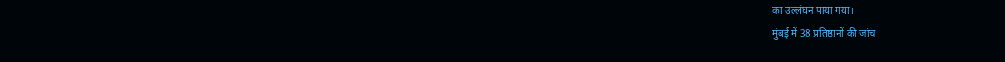का उल्लंघन पाया गया।
मुंबई में 38 प्रतिष्ठानों की जांच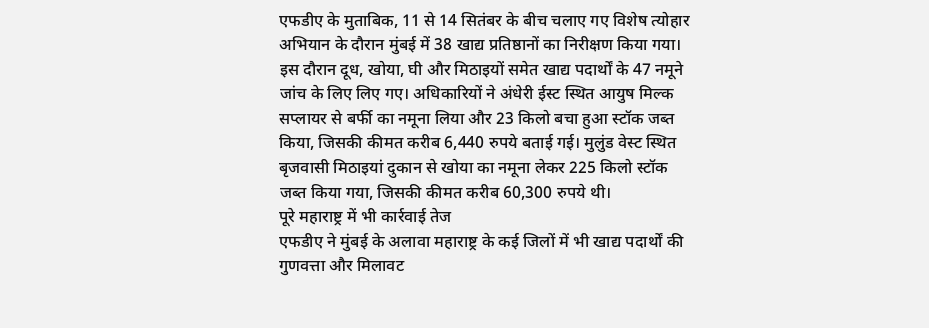एफडीए के मुताबिक, 11 से 14 सितंबर के बीच चलाए गए विशेष त्योहार अभियान के दौरान मुंबई में 38 खाद्य प्रतिष्ठानों का निरीक्षण किया गया। इस दौरान दूध, खोया, घी और मिठाइयों समेत खाद्य पदार्थों के 47 नमूने जांच के लिए लिए गए। अधिकारियों ने अंधेरी ईस्ट स्थित आयुष मिल्क सप्लायर से बर्फी का नमूना लिया और 23 किलो बचा हुआ स्टॉक जब्त किया, जिसकी कीमत करीब 6,440 रुपये बताई गई। मुलुंड वेस्ट स्थित बृजवासी मिठाइयां दुकान से खोया का नमूना लेकर 225 किलो स्टॉक जब्त किया गया, जिसकी कीमत करीब 60,300 रुपये थी।
पूरे महाराष्ट्र में भी कार्रवाई तेज
एफडीए ने मुंबई के अलावा महाराष्ट्र के कई जिलों में भी खाद्य पदार्थों की गुणवत्ता और मिलावट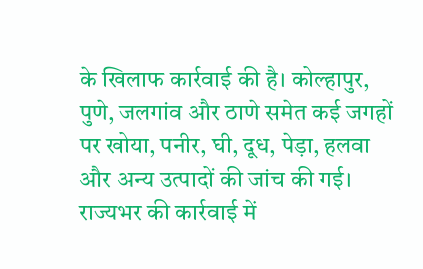के खिलाफ कार्रवाई की है। कोल्हापुर, पुणे, जलगांव और ठाणे समेत कई जगहों पर खोया, पनीर, घी, दूध, पेड़ा, हलवा और अन्य उत्पादों की जांच की गई। राज्यभर की कार्रवाई में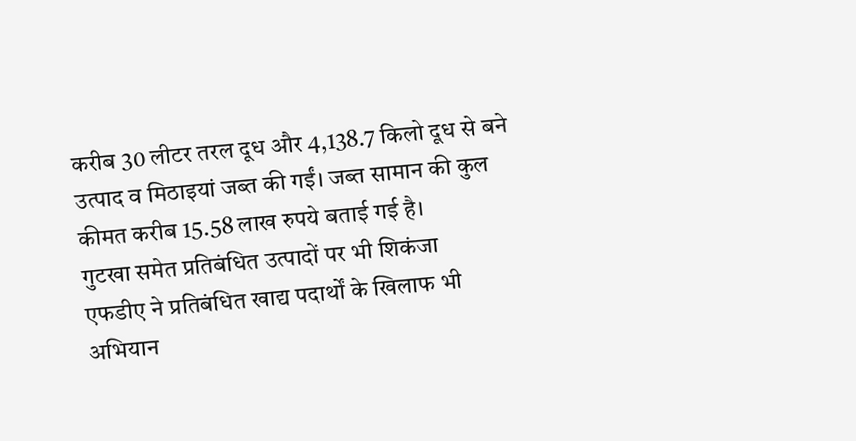करीब 30 लीटर तरल दूध और 4,138.7 किलो दूध से बने उत्पाद व मिठाइयां जब्त की गईं। जब्त सामान की कुल कीमत करीब 15.58 लाख रुपये बताई गई है।
गुटखा समेत प्रतिबंधित उत्पादों पर भी शिकंजा
एफडीए ने प्रतिबंधित खाद्य पदार्थों के खिलाफ भी अभियान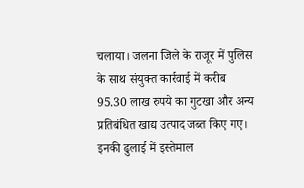चलाया। जलना जिले के राजूर में पुलिस के साथ संयुक्त कार्रवाई में करीब 95.30 लाख रुपये का गुटखा और अन्य प्रतिबंधित खाद्य उत्पाद जब्त किए गए। इनकी ढुलाई में इस्तेमाल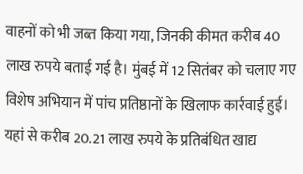वाहनों को भी जब्त किया गया, जिनकी कीमत करीब 40 लाख रुपये बताई गई है। मुंबई में 12 सितंबर को चलाए गए विशेष अभियान में पांच प्रतिष्ठानों के खिलाफ कार्रवाई हुई। यहां से करीब 20.21 लाख रुपये के प्रतिबंधित खाद्य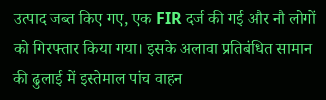उत्पाद जब्त किए गए, एक FIR दर्ज की गई और नौ लोगों को गिरफ्तार किया गया। इसके अलावा प्रतिबंधित सामान की ढुलाई में इस्तेमाल पांच वाहन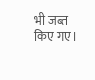भी जब्त किए गए।